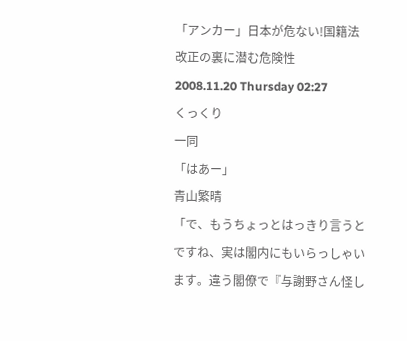「アンカー」日本が危ない!国籍法改正の裏に潜む危険性
2008.11.20 Thursday 02:27
くっくり
一同
「はあー」
青山繁晴
「で、もうちょっとはっきり言うとですね、実は閣内にもいらっしゃいます。違う閣僚で『与謝野さん怪し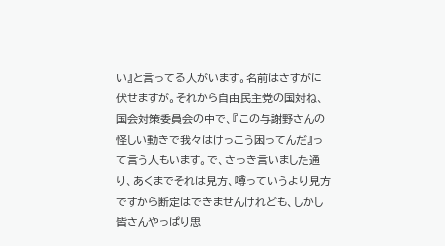い』と言ってる人がいます。名前はさすがに伏せますが。それから自由民主党の国対ね、国会対策委員会の中で、『この与謝野さんの怪しい動きで我々はけっこう困ってんだ』って言う人もいます。で、さっき言いました通り、あくまでそれは見方、噂っていうより見方ですから断定はできませんけれども、しかし皆さんやっぱり思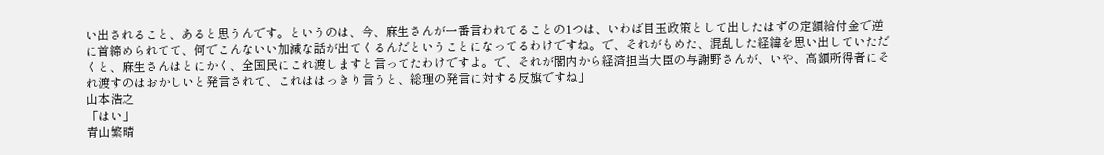い出されること、あると思うんです。というのは、今、麻生さんが一番言われてることの1つは、いわば目玉政策として出したはずの定額給付金で逆に首締められてて、何でこんないい加減な話が出てくるんだということになってるわけですね。で、それがもめた、混乱した経緯を思い出していただくと、麻生さんはとにかく、全国民にこれ渡しますと言ってたわけですよ。で、それが閣内から経済担当大臣の与謝野さんが、いや、高額所得者にそれ渡すのはおかしいと発言されて、これははっきり言うと、総理の発言に対する反旗ですね」
山本浩之
「はい」
青山繁晴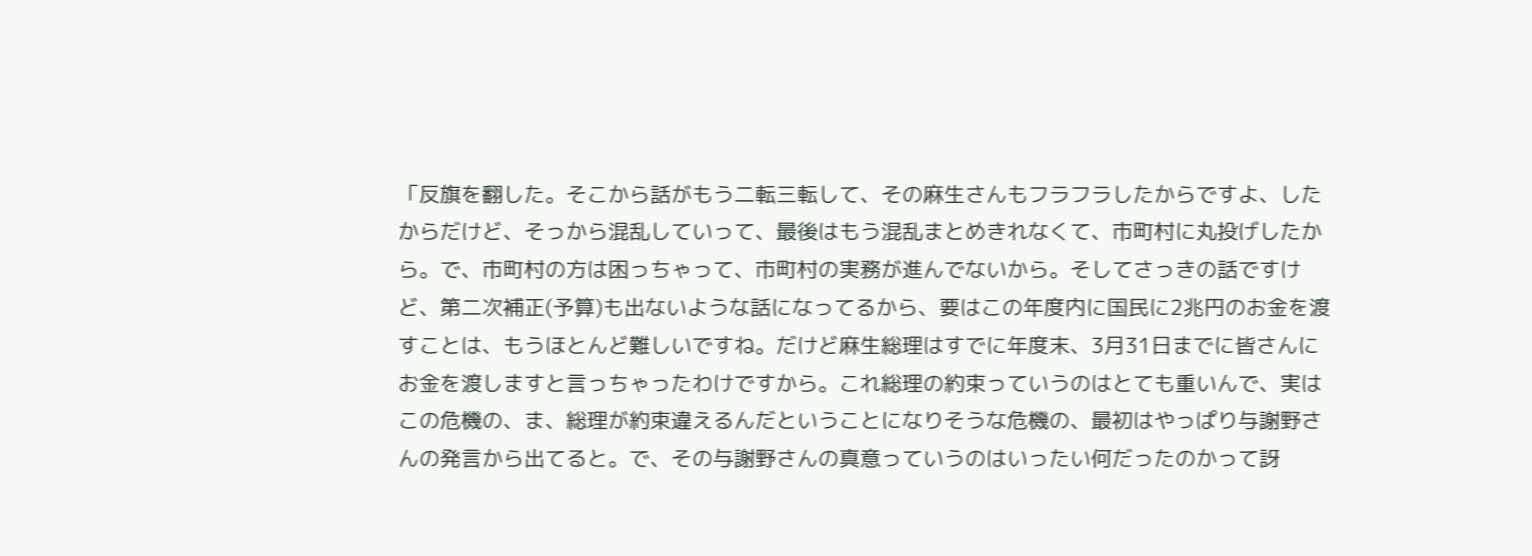「反旗を翻した。そこから話がもう二転三転して、その麻生さんもフラフラしたからですよ、したからだけど、そっから混乱していって、最後はもう混乱まとめきれなくて、市町村に丸投げしたから。で、市町村の方は困っちゃって、市町村の実務が進んでないから。そしてさっきの話ですけど、第二次補正(予算)も出ないような話になってるから、要はこの年度内に国民に2兆円のお金を渡すことは、もうほとんど難しいですね。だけど麻生総理はすでに年度末、3月31日までに皆さんにお金を渡しますと言っちゃったわけですから。これ総理の約束っていうのはとても重いんで、実はこの危機の、ま、総理が約束違えるんだということになりそうな危機の、最初はやっぱり与謝野さんの発言から出てると。で、その与謝野さんの真意っていうのはいったい何だったのかって訝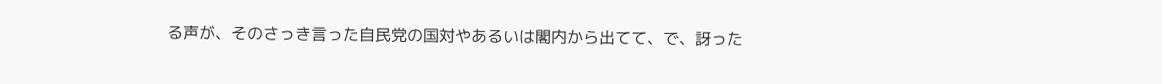る声が、そのさっき言った自民党の国対やあるいは閣内から出てて、で、訝った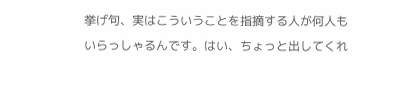挙げ句、実はこういうことを指摘する人が何人もいらっしゃるんです。はい、ちょっと出してくれ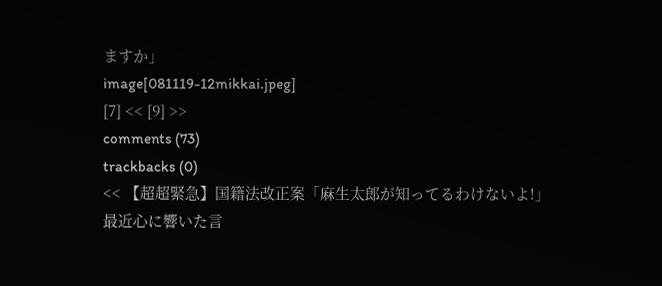ますか」
image[081119-12mikkai.jpeg]
[7] << [9] >>
comments (73)
trackbacks (0)
<< 【超超緊急】国籍法改正案「麻生太郎が知ってるわけないよ!」
最近心に響いた言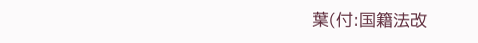葉(付:国籍法改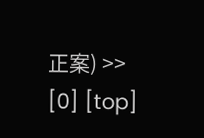正案) >>
[0] [top]